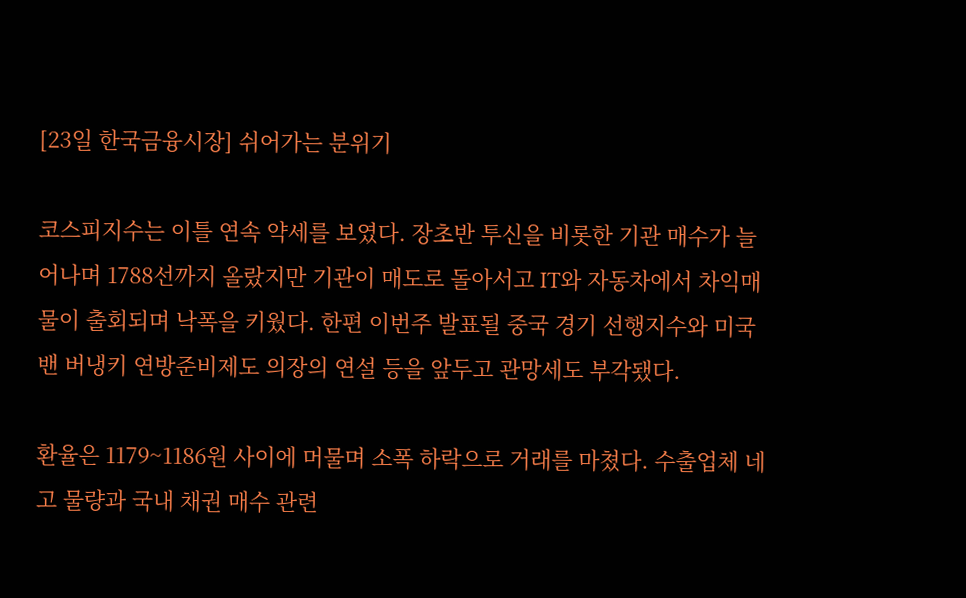[23일 한국금융시장] 쉬어가는 분위기

코스피지수는 이틀 연속 약세를 보였다. 장초반 투신을 비롯한 기관 매수가 늘어나며 1788선까지 올랐지만 기관이 매도로 돌아서고 IT와 자동차에서 차익매물이 출회되며 낙폭을 키웠다. 한편 이번주 발표될 중국 경기 선행지수와 미국 밴 버냉키 연방준비제도 의장의 연설 등을 앞두고 관망세도 부각됐다.

환율은 1179~1186원 사이에 머물며 소폭 하락으로 거래를 마쳤다. 수출업체 네고 물량과 국내 채권 매수 관련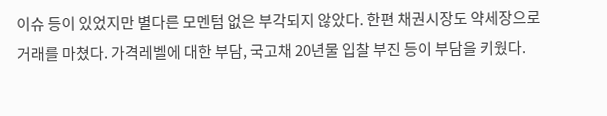이슈 등이 있었지만 별다른 모멘텀 없은 부각되지 않았다. 한편 채권시장도 약세장으로 거래를 마쳤다. 가격레벨에 대한 부담, 국고채 20년물 입찰 부진 등이 부담을 키웠다.